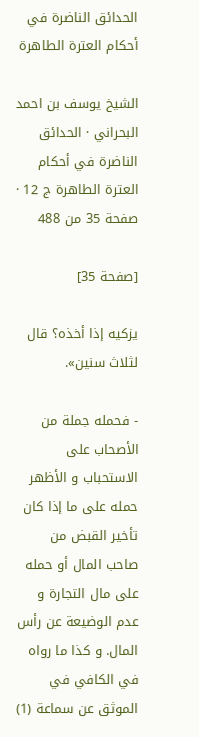الحدائق الناضرة في أحكام العترة الطاهرة

الشيخ يوسف بن احمد البحراني · الحدائق الناضرة في أحكام العترة الطاهرة ج 12 · صفحة 35 من 488

[صفحة 35]

يزكيه إذا أخذه؟ قال لثلاث سنين».

- فحمله جملة من الأصحاب على الاستحباب و الأظهر حمله على ما إذا كان تأخير القبض من صاحب المال أو حمله على مال التجارة و عدم الوضيعة عن رأس المال. و كذا ما رواه في الكافي في الموثق عن سماعة (1)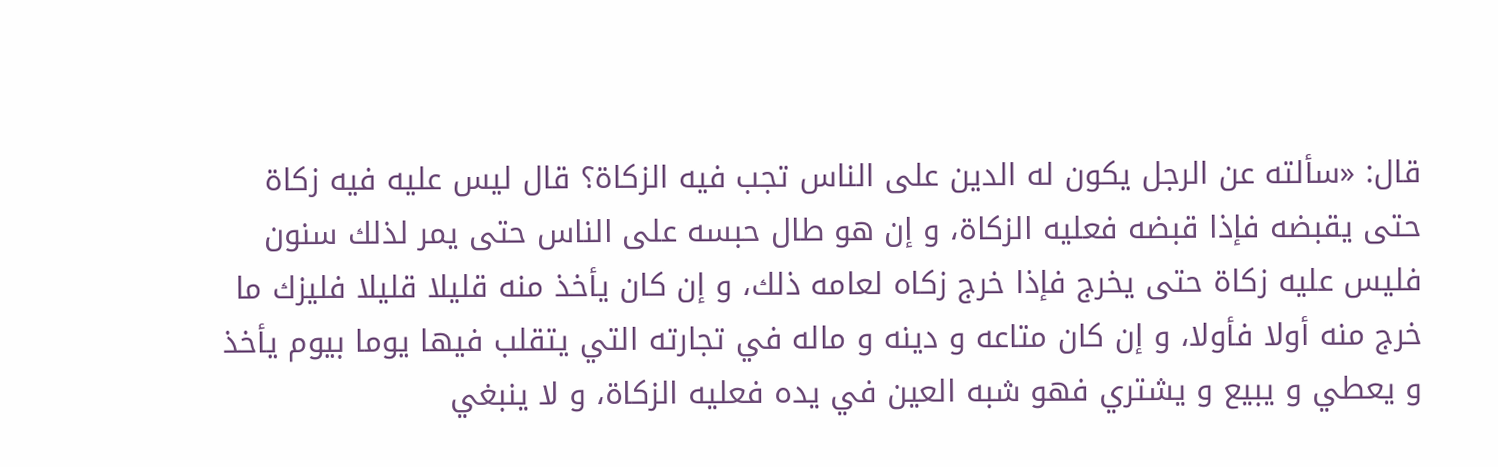قال: «سألته عن الرجل يكون له الدين على الناس تجب فيه الزكاة؟ قال ليس عليه فيه زكاة حتى يقبضه فإذا قبضه فعليه الزكاة، و إن هو طال حبسه على الناس حتى يمر لذلك سنون فليس عليه زكاة حتى يخرج فإذا خرج زكاه لعامه ذلك، و إن كان يأخذ منه قليلا قليلا فليزك ما خرج منه أولا فأولا، و إن كان متاعه و دينه و ماله في تجارته التي يتقلب فيها يوما بيوم يأخذ و يعطي و يبيع و يشتري فهو شبه العين في يده فعليه الزكاة، و لا ينبغي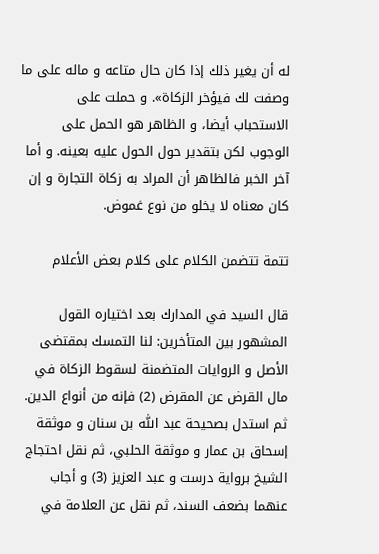له أن يغير ذلك إذا كان حال متاعه و ماله على ما وصفت لك فيؤخر الزكاة». و حملت على الاستحباب أيضا، و الظاهر هو الحمل على الوجوب لكن بتقدير حول الحول عليه بعينه. و أما آخر الخبر فالظاهر أن المراد به زكاة التجارة و إن كان معناه لا يخلو من نوع غموض.

تتمة تتضمن الكلام على كلام بعض الأعلام

قال السيد في المدارك بعد اختياره القول المشهور بين المتأخرين: لنا التمسك بمقتضى الأصل و الروايات المتضمنة لسقوط الزكاة في مال القرض عن المقرض (2) فإنه من أنواع الدين. ثم استدل بصحيحة عبد اللّٰه بن سنان و موثقة إسحاق بن عمار و موثقة الحلبي، ثم نقل احتجاج الشيخ برواية درست و عبد العزيز (3) و أجاب عنهما بضعف السند، ثم نقل عن العلامة في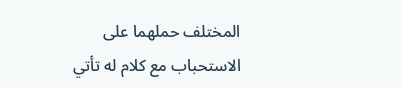المختلف حملهما على الاستحباب مع كلام له تأتي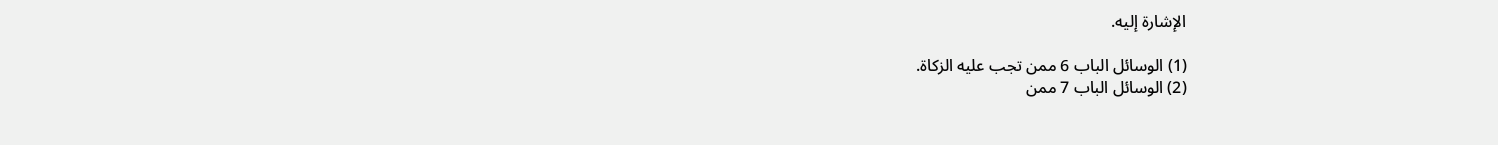الإشارة إليه.

(1) الوسائل الباب 6 ممن تجب عليه الزكاة.
(2) الوسائل الباب 7 ممن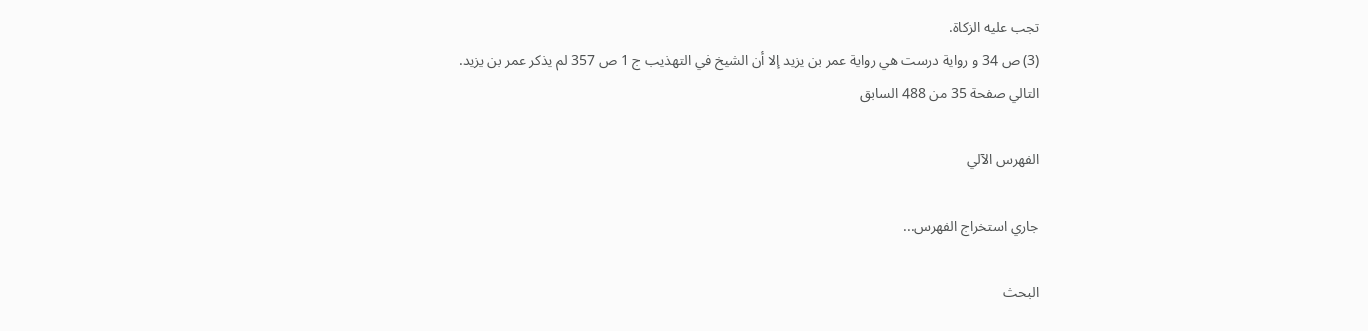تجب عليه الزكاة.
(3) ص 34 و رواية درست هي رواية عمر بن يزيد إلا أن الشيخ في التهذيب ج 1 ص 357 لم يذكر عمر بن يزيد.
التالي صفحة 35 من 488 السابق

الفهرس الآلي

جاري استخراج الفهرس...

البحث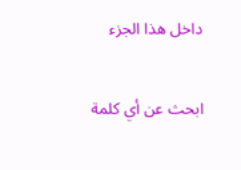داخل هذا الجزء

ابحث عن أي كلمة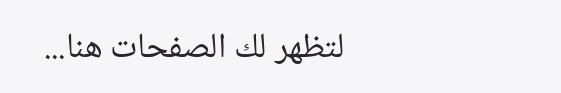لتظهر لك الصفحات هنا...